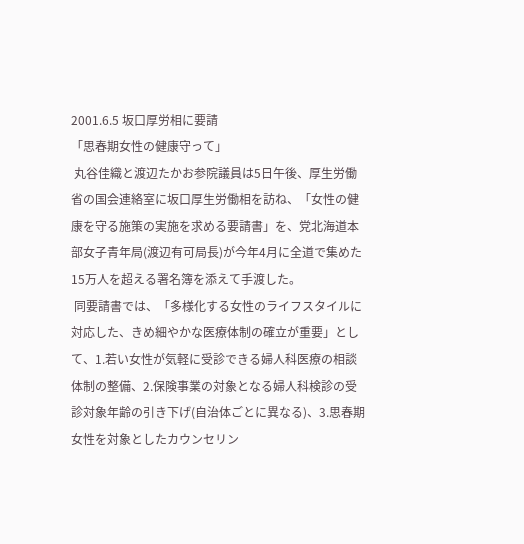2001.6.5 坂口厚労相に要請
「思春期女性の健康守って」
 丸谷佳織と渡辺たかお参院議員は5日午後、厚生労働省の国会連絡室に坂口厚生労働相を訪ね、「女性の健康を守る施策の実施を求める要請書」を、党北海道本部女子青年局(渡辺有可局長)が今年4月に全道で集めた15万人を超える署名簿を添えて手渡した。
 同要請書では、「多様化する女性のライフスタイルに対応した、きめ細やかな医療体制の確立が重要」として、1.若い女性が気軽に受診できる婦人科医療の相談体制の整備、2.保険事業の対象となる婦人科検診の受診対象年齢の引き下げ(自治体ごとに異なる)、3.思春期女性を対象としたカウンセリン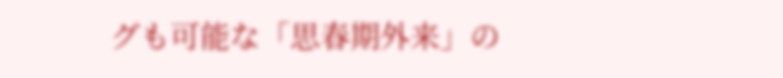グも可能な「思春期外来」の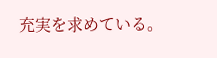充実を求めている。